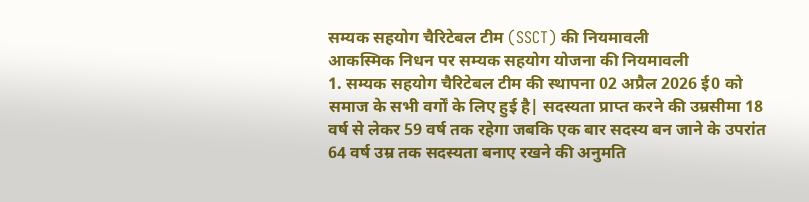सम्यक सहयोग चैरिटेबल टीम (SSCT) की नियमावली
आकस्मिक निधन पर सम्यक सहयोग योजना की नियमावली
1. सम्यक सहयोग चैरिटेबल टीम की स्थापना 02 अप्रैल 2026 ई0 को समाज के सभी वर्गों के लिए हुई है| सदस्यता प्राप्त करने की उम्रसीमा 18 वर्ष से लेकर 59 वर्ष तक रहेगा जबकि एक बार सदस्य बन जाने के उपरांत 64 वर्ष उम्र तक सदस्यता बनाए रखने की अनुमति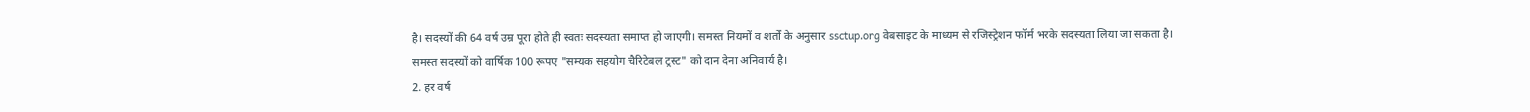है। सदस्यों की 64 वर्ष उम्र पूरा होते ही स्वतः सदस्यता समाप्त हो जाएगी। समस्त नियमों व शर्तों के अनुसार ssctup.org वेबसाइट के माध्यम से रजिस्ट्रेशन फॉर्म भरके सदस्यता लिया जा सकता है। समस्त सदस्यों को वार्षिक 100 रूपए "सम्यक सहयोग चैरिटेबल ट्रस्ट" को दान देना अनिवार्य है।
2. हर वर्ष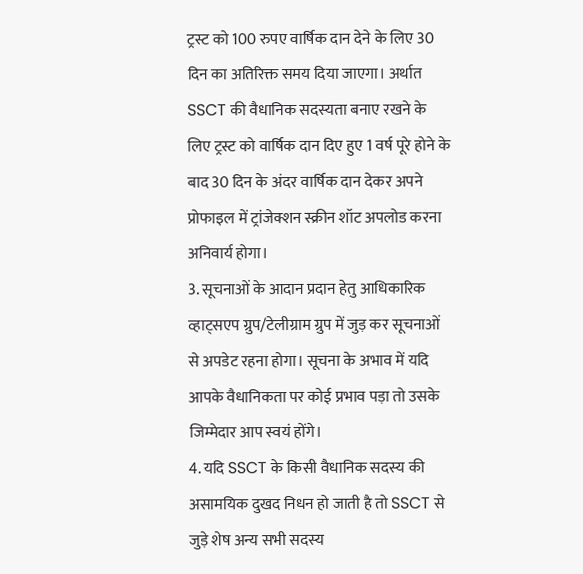ट्रस्ट को 100 रुपए वार्षिक दान देने के लिए 30 दिन का अतिरिक्त समय दिया जाएगा। अर्थात SSCT की वैधानिक सदस्यता बनाए रखने के लिए ट्रस्ट को वार्षिक दान दिए हुए 1 वर्ष पूरे होने के बाद 30 दिन के अंदर वार्षिक दान देकर अपने प्रोफाइल में ट्रांजेक्शन स्क्रीन शॉट अपलोड करना अनिवार्य होगा।
3. सूचनाओं के आदान प्रदान हेतु आधिकारिक व्हाट्सएप ग्रुप/टेलीग्राम ग्रुप में जुड़ कर सूचनाओं से अपडेट रहना होगा। सूचना के अभाव में यदि आपके वैधानिकता पर कोई प्रभाव पड़ा तो उसके जिम्मेदार आप स्वयं होंगे।
4. यदि SSCT के किसी वैधानिक सदस्य की असामयिक दुखद निधन हो जाती है तो SSCT से जुड़े शेष अन्य सभी सदस्य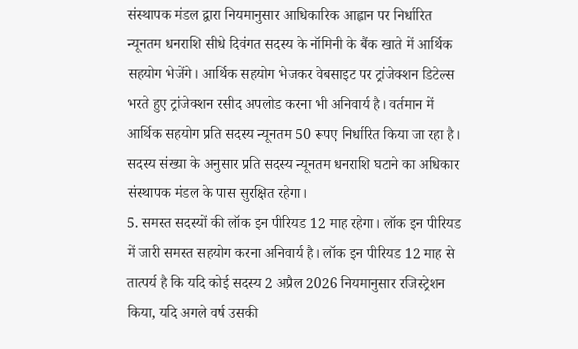संस्थापक मंडल द्वारा नियमानुसार आधिकारिक आह्वान पर निर्धारित न्यूनतम धनराशि सीधे दिवंगत सदस्य के नॉमिनी के बैंक खाते में आर्थिक सहयोग भेजेंगे। आर्थिक सहयोग भेजकर वेबसाइट पर ट्रांजेक्शन डिटेल्स भरते हुए ट्रांजेक्शन रसीद अपलोड करना भी अनिवार्य है। वर्तमान में आर्थिक सहयोग प्रति सदस्य न्यूनतम 50 रूपए निर्धारित किया जा रहा है। सदस्य संख्या के अनुसार प्रति सदस्य न्यूनतम धनराशि घटाने का अधिकार संस्थापक मंडल के पास सुरक्षित रहेगा।
5. समस्त सदस्यों की लॉक इन पीरियड 12 माह रहेगा। लॉक इन पीरियड में जारी समस्त सहयोग करना अनिवार्य है। लॉक इन पीरियड 12 माह से तात्पर्य है कि यदि कोई सदस्य 2 अप्रैल 2026 नियमानुसार रजिस्ट्रेशन किया, यदि अगले वर्ष उसकी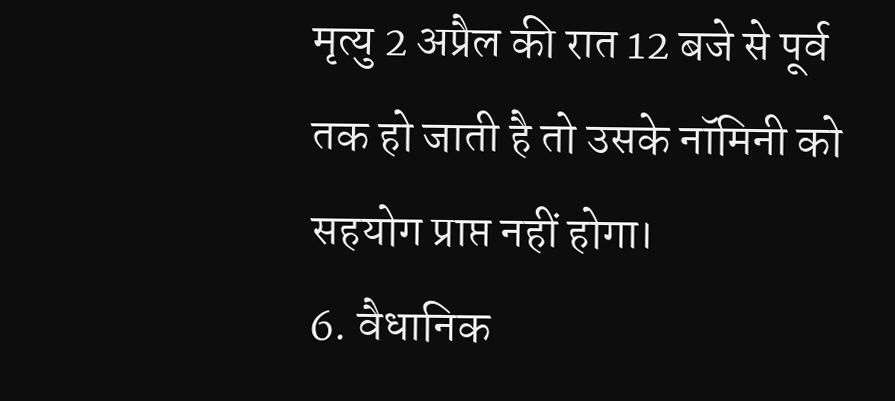मृत्यु 2 अप्रैल की रात 12 बजे से पूर्व तक हो जाती है तो उसके नॉमिनी को सहयोग प्राप्त नहीं होगा।
6. वैधानिक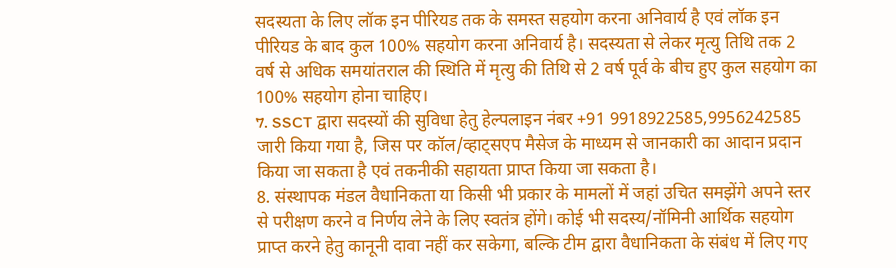सदस्यता के लिए लॉक इन पीरियड तक के समस्त सहयोग करना अनिवार्य है एवं लॉक इन पीरियड के बाद कुल 100% सहयोग करना अनिवार्य है। सदस्यता से लेकर मृत्यु तिथि तक 2 वर्ष से अधिक समयांतराल की स्थिति में मृत्यु की तिथि से 2 वर्ष पूर्व के बीच हुए कुल सहयोग का 100% सहयोग होना चाहिए।
7. SSCT द्वारा सदस्यों की सुविधा हेतु हेल्पलाइन नंबर +91 9918922585,9956242585 जारी किया गया है, जिस पर कॉल/व्हाट्सएप मैसेज के माध्यम से जानकारी का आदान प्रदान किया जा सकता है एवं तकनीकी सहायता प्राप्त किया जा सकता है।
8. संस्थापक मंडल वैधानिकता या किसी भी प्रकार के मामलों में जहां उचित समझेंगे अपने स्तर से परीक्षण करने व निर्णय लेने के लिए स्वतंत्र होंगे। कोई भी सदस्य/नॉमिनी आर्थिक सहयोग प्राप्त करने हेतु कानूनी दावा नहीं कर सकेगा, बल्कि टीम द्वारा वैधानिकता के संबंध में लिए गए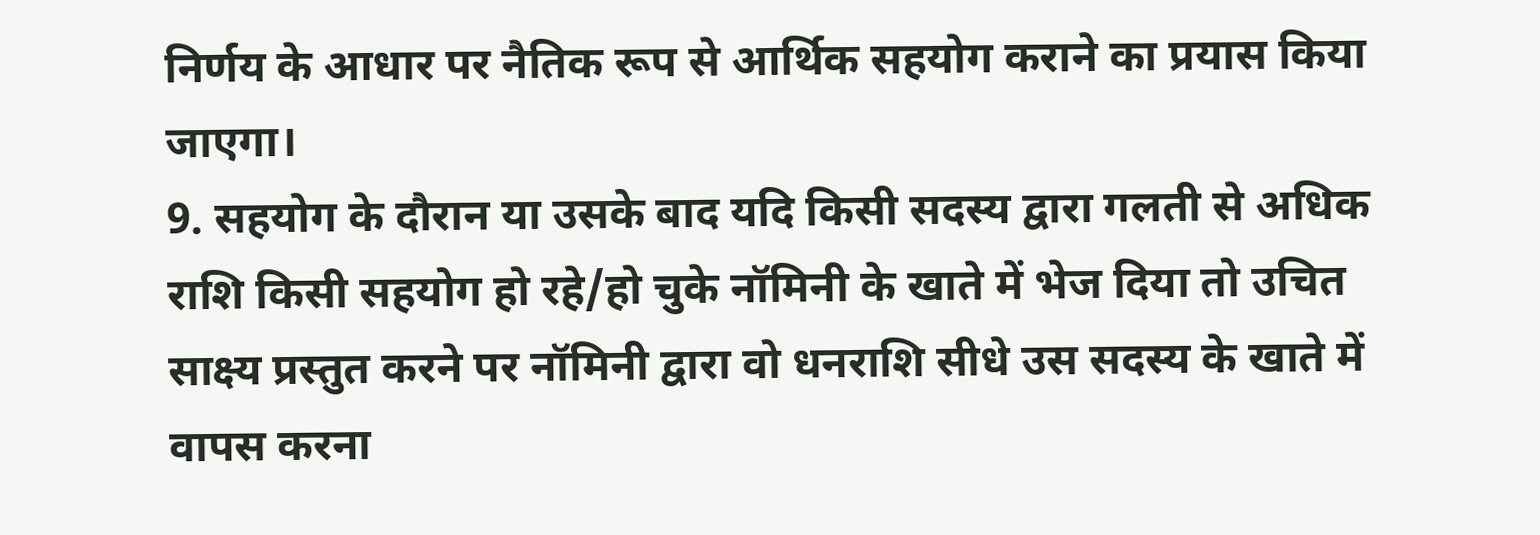निर्णय के आधार पर नैतिक रूप से आर्थिक सहयोग कराने का प्रयास किया जाएगा।
9. सहयोग के दौरान या उसके बाद यदि किसी सदस्य द्वारा गलती से अधिक राशि किसी सहयोग हो रहे/हो चुके नॉमिनी के खाते में भेज दिया तो उचित साक्ष्य प्रस्तुत करने पर नॉमिनी द्वारा वो धनराशि सीधे उस सदस्य के खाते में वापस करना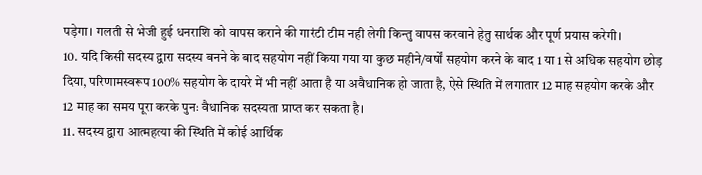पड़ेगा। गलती से भेजी हुई धनराशि को वापस कराने की गारंटी टीम नही लेगी किन्तु वापस करवाने हेतु सार्थक और पूर्ण प्रयास करेगी।
10. यदि किसी सदस्य द्वारा सदस्य बनने के बाद सहयोग नहीं किया गया या कुछ महीने/वर्षों सहयोग करने के बाद 1 या 1 से अधिक सहयोग छोड़ दिया, परिणामस्वरूप 100% सहयोग के दायरे में भी नहीं आता है या अवैधानिक हो जाता है, ऐसे स्थिति में लगातार 12 माह सहयोग करके और 12 माह का समय पूरा करके पुनः वैधानिक सदस्यता प्राप्त कर सकता है।
11. सदस्य द्वारा आत्महत्या की स्थिति में कोई आर्थिक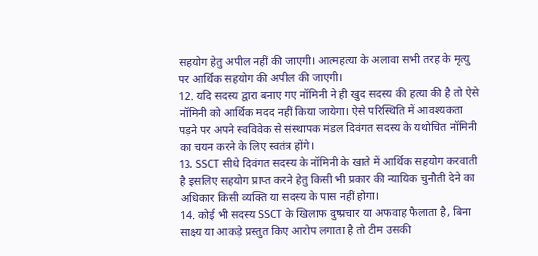सहयोग हेतु अपील नहीं की जाएगी। आत्महत्या के अलावा सभी तरह के मृत्यु पर आर्थिक सहयोग की अपील की जाएगी।
12. यदि सदस्य द्वारा बनाए गए नॉमिनी ने ही खुद सदस्य की हत्या की है तो ऐसे नॉमिनी को आर्थिक मदद नहीं किया जायेगा। ऐसे परिस्थिति में आवश्यकता पड़ने पर अपने स्वविवेक से संस्थापक मंडल दिवंगत सदस्य के यथोचित नॉमिनी का चयन करने के लिए स्वतंत्र होंगे।
13. SSCT सीधे दिवंगत सदस्य के नॉमिनी के खाते में आर्थिक सहयोग करवाती है इसलिए सहयोग प्राप्त करने हेतु किसी भी प्रकार की न्यायिक चुनौती देने का अधिकार किसी व्यक्ति या सदस्य के पास नहीं होगा।
14. कोई भी सदस्य SSCT के खिलाफ दुष्प्रचार या अफवाह फैलाता है, बिना साक्ष्य या आकड़े प्रस्तुत किए आरोप लगाता है तो टीम उसकी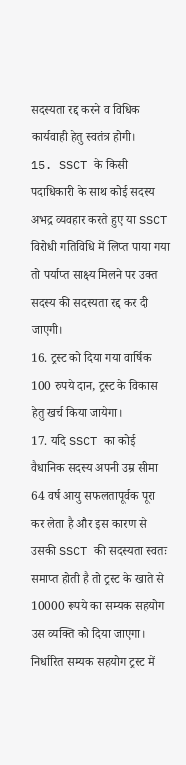सदस्यता रद्द करने व विधिक कार्यवाही हेतु स्वतंत्र होगी।
15. SSCT के किसी पदाधिकारी के साथ कोई सदस्य अभद्र व्यवहार करते हुए या SSCT विरोधी गतिविधि में लिप्त पाया गया तो पर्याप्त साक्ष्य मिलने पर उक्त सदस्य की सदस्यता रद्द कर दी जाएगी।
16. ट्रस्ट को दिया गया वार्षिक 100 रुपये दान, ट्रस्ट के विकास हेतु खर्च किया जायेगा।
17. यदि SSCT का कोई वैधानिक सदस्य अपनी उम्र सीमा 64 वर्ष आयु सफलतापूर्वक पूरा कर लेता है और इस कारण से उसकी SSCT की सदस्यता स्वतः समाप्त होती है तो ट्रस्ट के खाते से 10000 रूपये का सम्यक सहयोग उस व्यक्ति को दिया जाएगा। निर्धारित सम्यक सहयोग ट्रस्ट में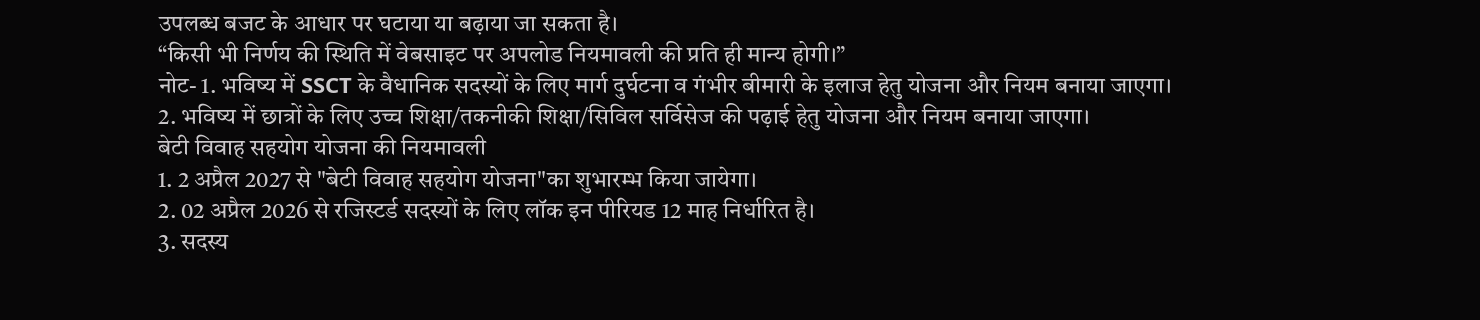उपलब्ध बजट के आधार पर घटाया या बढ़ाया जा सकता है।
“किसी भी निर्णय की स्थिति में वेबसाइट पर अपलोड नियमावली की प्रति ही मान्य होगी।”
नोट- 1. भविष्य में SSCT के वैधानिक सदस्यों के लिए मार्ग दुर्घटना व गंभीर बीमारी के इलाज हेतु योजना और नियम बनाया जाएगा।
2. भविष्य में छात्रों के लिए उच्च शिक्षा/तकनीकी शिक्षा/सिविल सर्विसेज की पढ़ाई हेतु योजना और नियम बनाया जाएगा।
बेटी विवाह सहयोग योजना की नियमावली
1. 2 अप्रैल 2027 से "बेटी विवाह सहयोग योजना"का शुभारम्भ किया जायेगा।
2. 02 अप्रैल 2026 से रजिस्टर्ड सदस्यों के लिए लॉक इन पीरियड 12 माह निर्धारित है।
3. सदस्य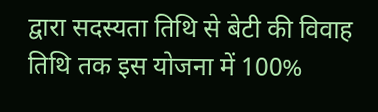द्वारा सदस्यता तिथि से बेटी की विवाह तिथि तक इस योजना में 100%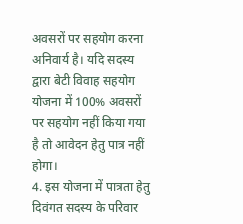अवसरों पर सहयोग करना अनिवार्य है। यदि सदस्य द्वारा बेटी विवाह सहयोग योजना में 100% अवसरों पर सहयोग नहीं किया गया है तो आवेदन हेतु पात्र नहीं होगा।
4. इस योजना में पात्रता हेतु दिवंगत सदस्य के परिवार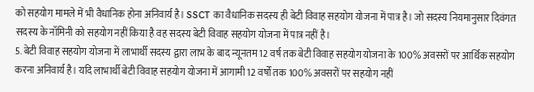को सहयोग मामले में भी वैधानिक होना अनिवार्य है। SSCT का वैधानिक सदस्य ही बेटी विवाह सहयोग योजना में पात्र है। जो सदस्य नियमानुसार दिवंगत सदस्य के नॉमिनी को सहयोग नहीं किया है वह सदस्य बेटी विवाह सहयोग योजना में पात्र नहीं है।
5. बेटी विवाह सहयोग योजना में लाभार्थी सदस्य द्वारा लाभ के बाद न्यूनतम 12 वर्ष तक बेटी विवाह सहयोग योजना के 100% अवसरों पर आर्थिक सहयोग करना अनिवार्य है। यदि लाभार्थी बेटी विवाह सहयोग योजना में आगामी 12 वर्षों तक 100% अवसरों पर सहयोग नहीं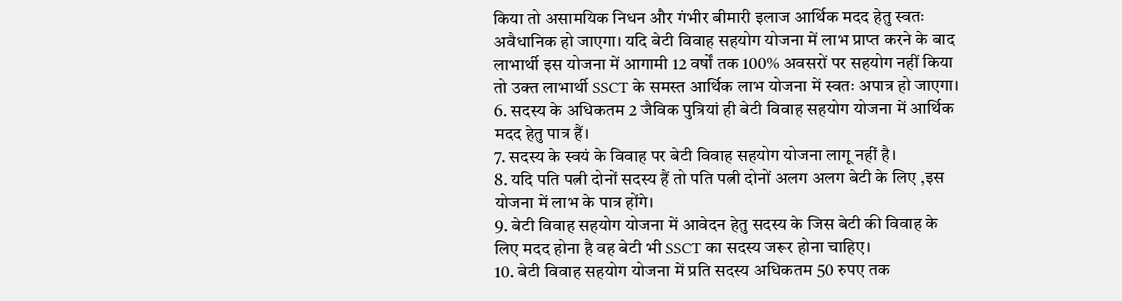किया तो असामयिक निधन और गंभीर बीमारी इलाज आर्थिक मदद हेतु स्वतः अवैधानिक हो जाएगा। यदि बेटी विवाह सहयोग योजना में लाभ प्राप्त करने के बाद लाभार्थी इस योजना में आगामी 12 वर्षों तक 100% अवसरों पर सहयोग नहीं किया तो उक्त लाभार्थी SSCT के समस्त आर्थिक लाभ योजना में स्वतः अपात्र हो जाएगा।
6. सदस्य के अधिकतम 2 जैविक पुत्रियां ही बेटी विवाह सहयोग योजना में आर्थिक मदद हेतु पात्र हैं।
7. सदस्य के स्वयं के विवाह पर बेटी विवाह सहयोग योजना लागू नहीं है।
8. यदि पति पत्नी दोनों सदस्य हैं तो पति पत्नी दोनों अलग अलग बेटी के लिए ,इस योजना में लाभ के पात्र होंगे।
9. बेटी विवाह सहयोग योजना में आवेदन हेतु सदस्य के जिस बेटी की विवाह के लिए मदद होना है वह बेटी भी SSCT का सदस्य जरूर होना चाहिए।
10. बेटी विवाह सहयोग योजना में प्रति सदस्य अधिकतम 50 रुपए तक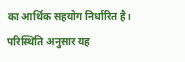का आर्थिक सहयोग निर्धारित है। परिस्थिति अनुसार यह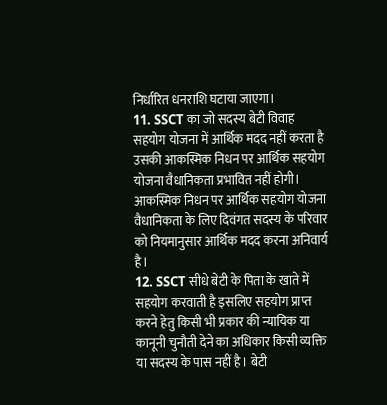निर्धारित धनराशि घटाया जाएगा।
11. SSCT का जो सदस्य बेटी विवाह सहयोग योजना में आर्थिक मदद नहीं करता है उसकी आकस्मिक निधन पर आर्थिक सहयोग योजना वैधानिकता प्रभावित नहीं होगी। आकस्मिक निधन पर आर्थिक सहयोग योजना वैधानिकता के लिए दिवंगत सदस्य के परिवार को नियमानुसार आर्थिक मदद करना अनिवार्य है।
12. SSCT सीधे बेटी के पिता के खाते में सहयोग करवाती है इसलिए सहयोग प्राप्त करने हेतु किसी भी प्रकार की न्यायिक या कानूनी चुनौती देने का अधिकार किसी व्यक्ति या सदस्य के पास नहीं है। बेटी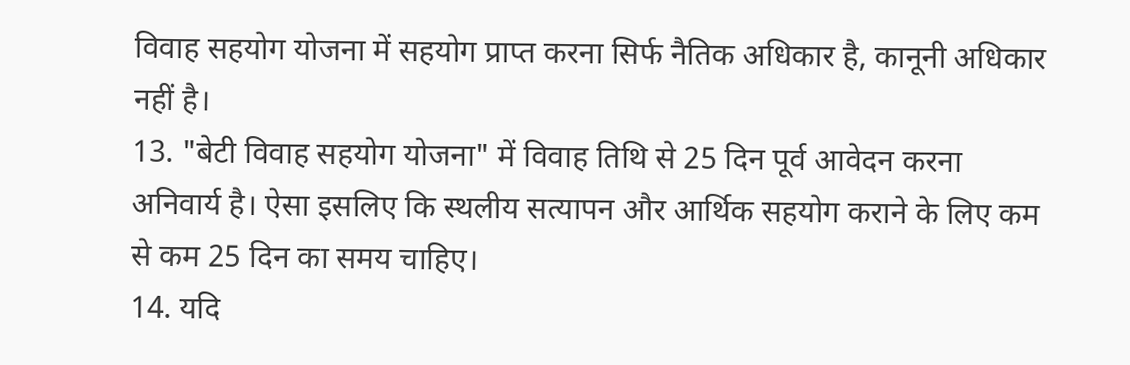विवाह सहयोग योजना में सहयोग प्राप्त करना सिर्फ नैतिक अधिकार है, कानूनी अधिकार नहीं है।
13. "बेटी विवाह सहयोग योजना" में विवाह तिथि से 25 दिन पूर्व आवेदन करना अनिवार्य है। ऐसा इसलिए कि स्थलीय सत्यापन और आर्थिक सहयोग कराने के लिए कम से कम 25 दिन का समय चाहिए।
14. यदि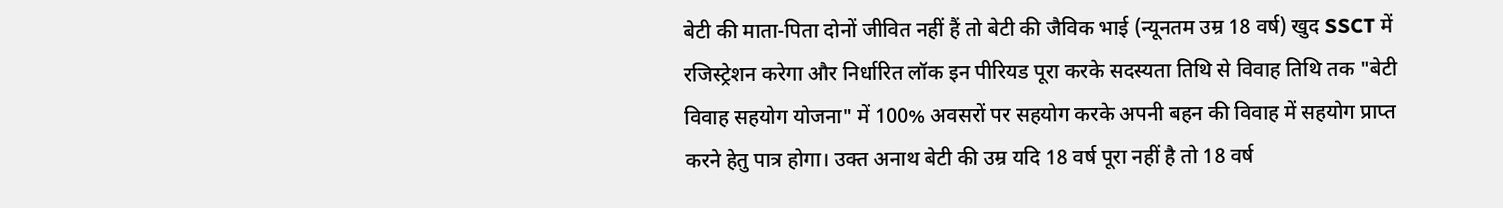बेटी की माता-पिता दोनों जीवित नहीं हैं तो बेटी की जैविक भाई (न्यूनतम उम्र 18 वर्ष) खुद SSCT में रजिस्ट्रेशन करेगा और निर्धारित लॉक इन पीरियड पूरा करके सदस्यता तिथि से विवाह तिथि तक "बेटी विवाह सहयोग योजना" में 100% अवसरों पर सहयोग करके अपनी बहन की विवाह में सहयोग प्राप्त करने हेतु पात्र होगा। उक्त अनाथ बेटी की उम्र यदि 18 वर्ष पूरा नहीं है तो 18 वर्ष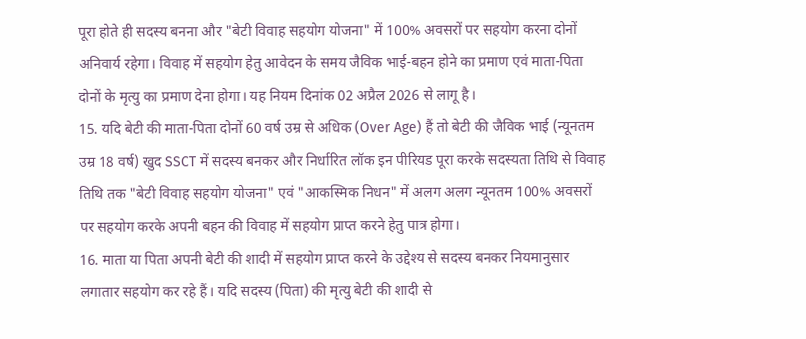पूरा होते ही सदस्य बनना और "बेटी विवाह सहयोग योजना" में 100% अवसरों पर सहयोग करना दोनों अनिवार्य रहेगा। विवाह में सहयोग हेतु आवेदन के समय जैविक भाई-बहन होने का प्रमाण एवं माता-पिता दोनों के मृत्यु का प्रमाण देना होगा। यह नियम दिनांक 02 अप्रैल 2026 से लागू है।
15. यदि बेटी की माता-पिता दोनों 60 वर्ष उम्र से अधिक (Over Age) हैं तो बेटी की जैविक भाई (न्यूनतम उम्र 18 वर्ष) खुद SSCT में सदस्य बनकर और निर्धारित लॉक इन पीरियड पूरा करके सदस्यता तिथि से विवाह तिथि तक "बेटी विवाह सहयोग योजना" एवं "आकस्मिक निधन" में अलग अलग न्यूनतम 100% अवसरों पर सहयोग करके अपनी बहन की विवाह में सहयोग प्राप्त करने हेतु पात्र होगा।
16. माता या पिता अपनी बेटी की शादी में सहयोग प्राप्त करने के उद्देश्य से सदस्य बनकर नियमानुसार लगातार सहयोग कर रहे हैं। यदि सदस्य (पिता) की मृत्यु बेटी की शादी से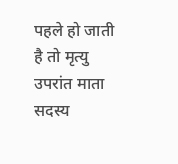पहले हो जाती है तो मृत्यु उपरांत माता सदस्य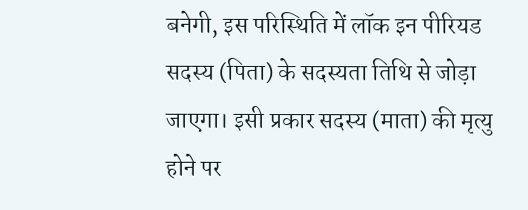बनेगी, इस परिस्थिति में लॉक इन पीरियड सदस्य (पिता) के सदस्यता तिथि से जोड़ा जाएगा। इसी प्रकार सदस्य (माता) की मृत्यु होने पर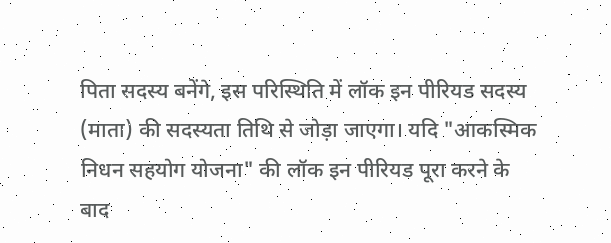पिता सदस्य बनेंगे, इस परिस्थिति में लॉक इन पीरियड सदस्य (माता) की सदस्यता तिथि से जोड़ा जाएगा। यदि "आकस्मिक निधन सहयोग योजना" की लॉक इन पीरियड पूरा करने के बाद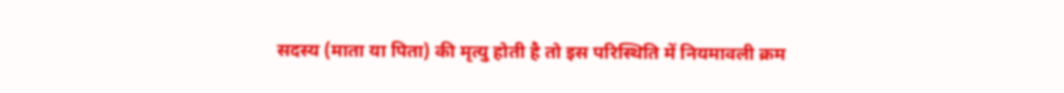सदस्य (माता या पिता) की मृत्यु होती है तो इस परिस्थिति में नियमावली क्रम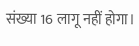संख्या 16 लागू नहीं होगा।